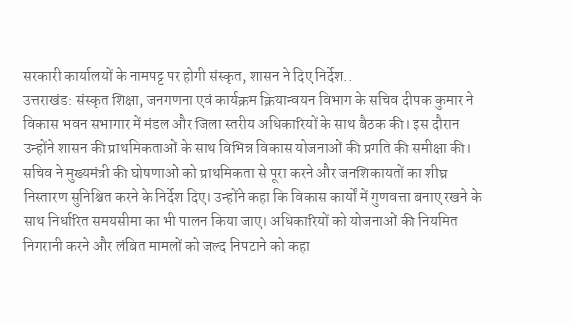सरकारी कार्यालयों के नामपट्ट पर होगी संस्कृत, शासन ने दिए निर्देश..
उत्तराखंड: संस्कृत शिक्षा, जनगणना एवं कार्यक्रम क्रियान्वयन विभाग के सचिव दीपक कुमार ने विकास भवन सभागार में मंडल और जिला स्तरीय अधिकारियों के साथ बैठक की। इस दौरान उन्होंने शासन की प्राथमिकताओं के साथ विभिन्न विकास योजनाओं की प्रगति की समीक्षा की। सचिव ने मुख्यमंत्री की घोषणाओं को प्राथमिकता से पूरा करने और जनशिकायतों का शीघ्र निस्तारण सुनिश्चित करने के निर्देश दिए। उन्होंने कहा कि विकास कार्यों में गुणवत्ता बनाए रखने के साथ निर्धारित समयसीमा का भी पालन किया जाए। अधिकारियों को योजनाओं की नियमित निगरानी करने और लंबित मामलों को जल्द निपटाने को कहा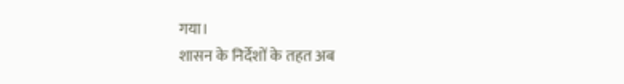गया।
शासन के निर्देशों के तहत अब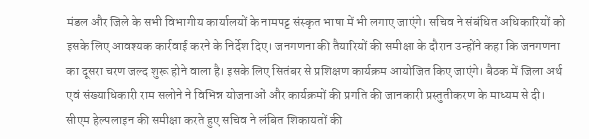मंडल और जिले के सभी विभागीय कार्यालयों के नामपट्ट संस्कृत भाषा में भी लगाए जाएंगे। सचिव ने संबंधित अधिकारियों को इसके लिए आवश्यक कार्रवाई करने के निर्देश दिए। जनगणना की तैयारियों की समीक्षा के दौरान उन्होंने कहा कि जनगणना का दूसरा चरण जल्द शुरू होने वाला है। इसके लिए सितंबर से प्रशिक्षण कार्यक्रम आयोजित किए जाएंगे। बैठक में जिला अर्थ एवं संख्याधिकारी राम सलोने ने विभिन्न योजनाओं और कार्यक्रमों की प्रगति की जानकारी प्रस्तुतीकरण के माध्यम से दी।
सीएम हेल्पलाइन की समीक्षा करते हुए सचिव ने लंबित शिकायतों की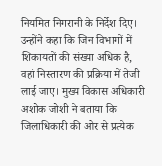नियमित निगरानी के निर्देश दिए। उन्होंने कहा कि जिन विभागों में शिकायतों की संख्या अधिक है, वहां निस्तारण की प्रक्रिया में तेजी लाई जाए। मुख्य विकास अधिकारी अशोक जोशी ने बताया कि जिलाधिकारी की ओर से प्रत्येक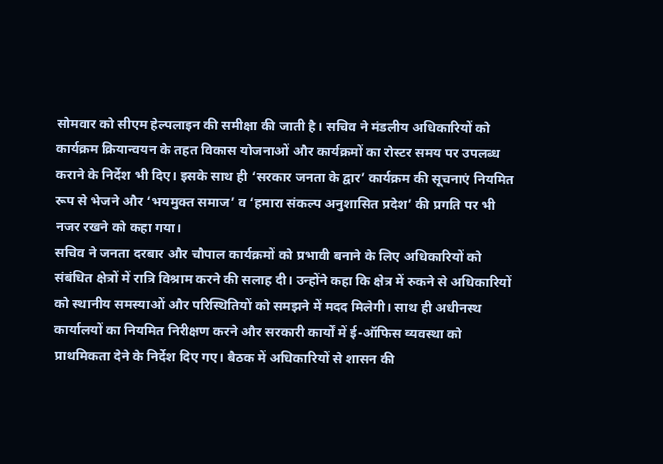सोमवार को सीएम हेल्पलाइन की समीक्षा की जाती है। सचिव ने मंडलीय अधिकारियों को कार्यक्रम क्रियान्वयन के तहत विकास योजनाओं और कार्यक्रमों का रोस्टर समय पर उपलब्ध कराने के निर्देश भी दिए। इसके साथ ही ‘सरकार जनता के द्वार’ कार्यक्रम की सूचनाएं नियमित रूप से भेजने और ‘भयमुक्त समाज’ व ‘हमारा संकल्प अनुशासित प्रदेश’ की प्रगति पर भी नजर रखने को कहा गया।
सचिव ने जनता दरबार और चौपाल कार्यक्रमों को प्रभावी बनाने के लिए अधिकारियों को संबंधित क्षेत्रों में रात्रि विश्राम करने की सलाह दी। उन्होंने कहा कि क्षेत्र में रुकने से अधिकारियों को स्थानीय समस्याओं और परिस्थितियों को समझने में मदद मिलेगी। साथ ही अधीनस्थ कार्यालयों का नियमित निरीक्षण करने और सरकारी कार्यों में ई-ऑफिस व्यवस्था को प्राथमिकता देने के निर्देश दिए गए। बैठक में अधिकारियों से शासन की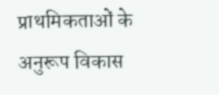प्राथमिकताओं के अनुरूप विकास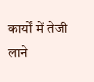कार्यों में तेजी लाने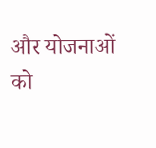और योजनाओं को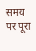समय पर पूरा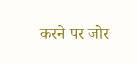करने पर जोर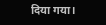दिया गया।